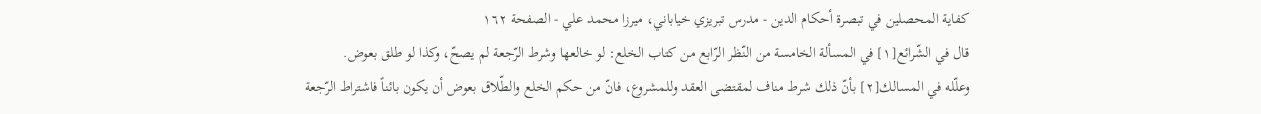كفاية المحصلين في تبصرة أحكام الدين - مدرس تبريزي خياباني، ميرزا محمد علي - الصفحة ١٦٢
قال في الشّرائع[١] في المسألة الخامسة من النّظر الرّابع من كتاب الخلع: لو خالعها وشرط الرّجعة لم يصحّ، وكذا لو طلق بعوض.
وعلّله في المسالك[٢] بأنّ ذلك شرط مناف لمقتضى العقد وللمشروع، فانّ من حكم الخلع والطّلاق بعوض أن يكون بائناً فاشتراط الرّجعة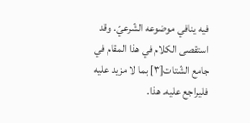فيه ينافي موضوعه الشّرعيّ. وقد استقصى الكلام في هذا المقام في جامع الشّتات[٣] بما لا مزيد عليه فليراجع عليه. هذا.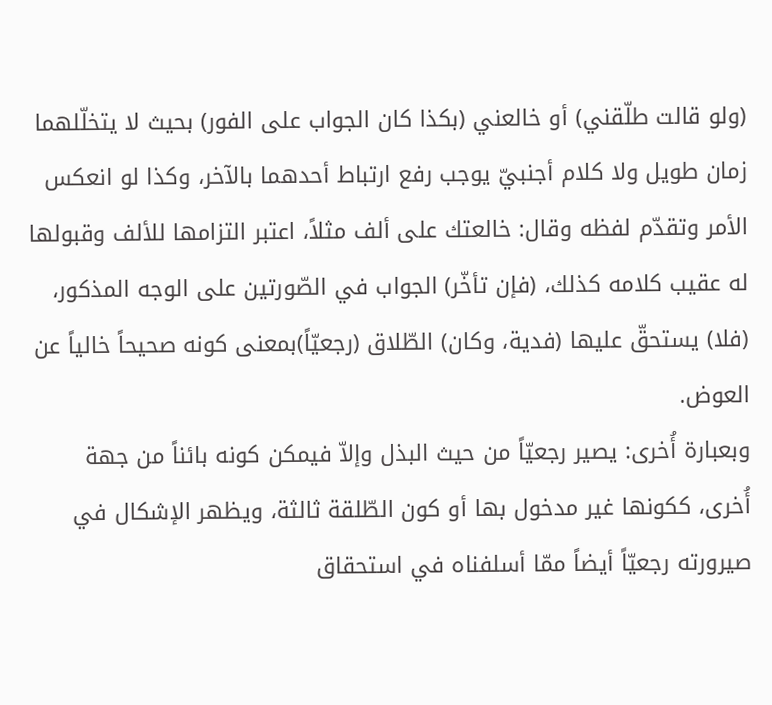(ولو قالت طلّقني) أو خالعني (بكذا كان الجواب على الفور) بحيث لا يتخلّلهما زمان طويل ولا كلام أجنبيّ يوجب رفع ارتباط أحدهما بالآخر، وكذا لو انعكس الأمر وتقدّم لفظه وقال: خالعتك على ألف مثلاً، اعتبر التزامها للألف وقبولها له عقيب كلامه كذلك، (فإن تأخّر) الجواب في الصّورتين على الوجه المذكور، (فلا) يستحقّ عليها (فدية، وكان) الطّلاق (رجعيّاً)بمعنى كونه صحيحاً خالياً عن العوض.
وبعبارة أُخرى: يصير رجعيّاً من حيث البذل وإلاّ فيمكن كونه بائناً من جهة أُخرى، ككونها غير مدخول بها أو كون الطّلقة ثالثة، ويظهر الإشكال في صيرورته رجعيّاً أيضاً ممّا أسلفناه في استحقاق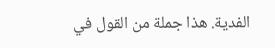الفدية. هذا جملة من القول في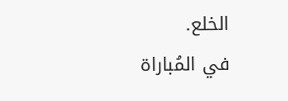الخلع.
في المُباراة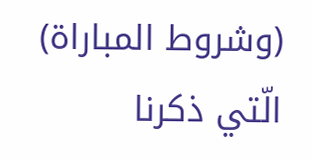(وشروط المباراة) الّتي ذكرنا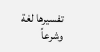تفسيرها لغة وشرعاً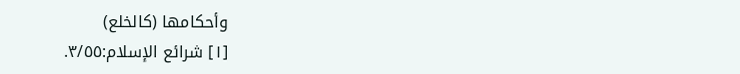وأحكامها (كالخلع)
[١] شرائع الإسلام:٣/٥٥.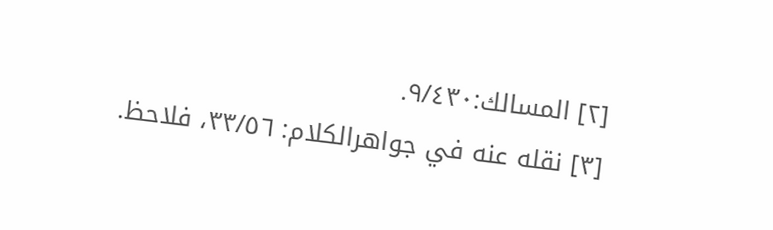[٢] المسالك:٩/٤٣٠.
[٣] نقله عنه في جواهرالكلام: ٣٣/٥٦، فلاحظ.